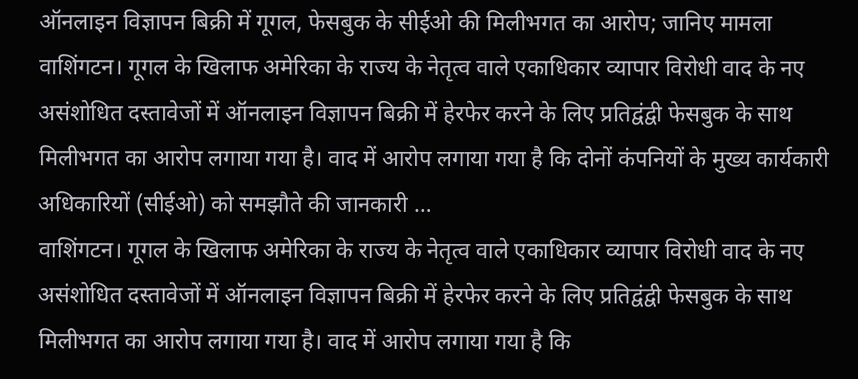ऑनलाइन विज्ञापन बिक्री में गूगल, फेसबुक के सीईओ की मिलीभगत का आरोप; जानिए मामला
वाशिंगटन। गूगल के खिलाफ अमेरिका के राज्य के नेतृत्व वाले एकाधिकार व्यापार विरोधी वाद के नए असंशोधित दस्तावेजों में ऑनलाइन विज्ञापन बिक्री में हेरफेर करने के लिए प्रतिद्वंद्वी फेसबुक के साथ मिलीभगत का आरोप लगाया गया है। वाद में आरोप लगाया गया है कि दोनों कंपनियों के मुख्य कार्यकारी अधिकारियों (सीईओ) को समझौते की जानकारी …
वाशिंगटन। गूगल के खिलाफ अमेरिका के राज्य के नेतृत्व वाले एकाधिकार व्यापार विरोधी वाद के नए असंशोधित दस्तावेजों में ऑनलाइन विज्ञापन बिक्री में हेरफेर करने के लिए प्रतिद्वंद्वी फेसबुक के साथ मिलीभगत का आरोप लगाया गया है। वाद में आरोप लगाया गया है कि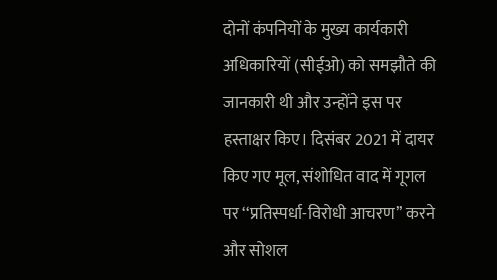दोनों कंपनियों के मुख्य कार्यकारी अधिकारियों (सीईओ) को समझौते की जानकारी थी और उन्होंने इस पर हस्ताक्षर किए। दिसंबर 2021 में दायर किए गए मूल, संशोधित वाद में गूगल पर ‘‘प्रतिस्पर्धा-विरोधी आचरण’’ करने और सोशल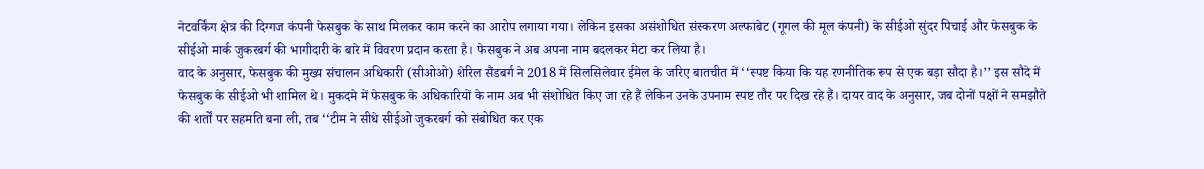नेटवर्किंग क्षेत्र की दिग्गज कंपनी फेसबुक के साथ मिलकर काम करने का आरोप लगाया गया। लेकिन इसका असंशोधित संस्करण अल्फाबेट (गूगल की मूल कंपनी) के सीईओ सुंदर पिचाई और फेसबुक के सीईओ मार्क जुकरबर्ग की भागीदारी के बारे में विवरण प्रदान करता है। फेसबुक ने अब अपना नाम बदलकर मेटा कर लिया है।
वाद के अनुसार, फेसबुक की मुख्य संचालन अधिकारी (सीओओ) शेरिल सैंडबर्ग ने 2018 में सिलसिलेवार ईमेल के जरिए बातचीत में ‘‘स्पष्ट किया कि यह रणनीतिक रूप से एक बड़ा सौदा है।’’ इस सौदे में फेसबुक के सीईओ भी शामिल थे। मुकदमे में फेसबुक के अधिकारियों के नाम अब भी संशोधित किए जा रहे हैं लेकिन उनके उपनाम स्पष्ट तौर पर दिख रहे हैं। दायर वाद के अनुसार, जब दोनों पक्षों ने समझौते की शर्तों पर सहमति बना ली, तब ‘‘टीम ने सीधे सीईओ जुकरबर्ग को संबोधित कर एक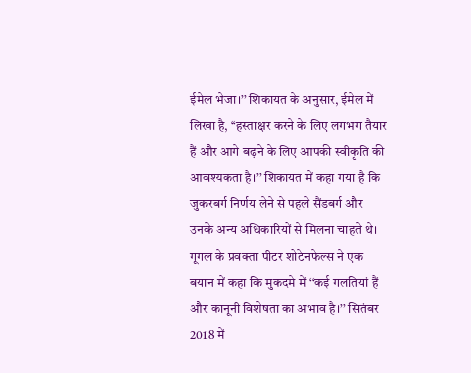ईमेल भेजा।’’ शिकायत के अनुसार, ईमेल में लिखा है, ‘‘हस्ताक्षर करने के लिए लगभग तैयार हैं और आगे बढ़ने के लिए आपकी स्वीकृति की आवश्यकता है।’’ शिकायत में कहा गया है कि जुकरबर्ग निर्णय लेने से पहले सैंडबर्ग और उनके अन्य अधिकारियों से मिलना चाहते थे। गूगल के प्रवक्ता पीटर शोटेनफेल्स ने एक बयान में कहा कि मुकदमे में ‘‘कई गलतियां हैं और कानूनी विशेषता का अभाव है।’’ सितंबर 2018 में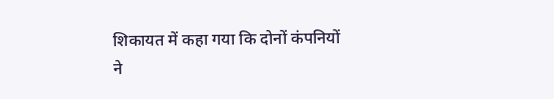शिकायत में कहा गया कि दोनों कंपनियों ने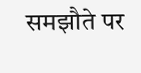समझौते पर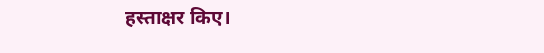हस्ताक्षर किए।